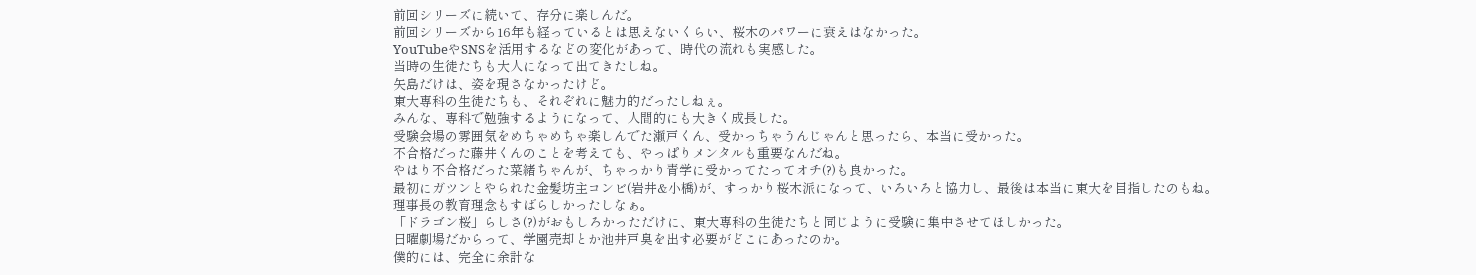前回シリーズに続いて、存分に楽しんだ。
前回シリーズから16年も経っているとは思えないくらい、桜木のパワーに衰えはなかった。
YouTubeやSNSを活用するなどの変化があって、時代の流れも実感した。
当時の生徒たちも大人になって出てきたしね。
矢島だけは、姿を現さなかったけど。
東大専科の生徒たちも、それぞれに魅力的だったしねぇ。
みんな、専科で勉強するようになって、人間的にも大きく成長した。
受験会場の雰囲気をめちゃめちゃ楽しんでた瀬戸くん、受かっちゃうんじゃんと思ったら、本当に受かった。
不合格だった藤井くんのことを考えても、やっぱりメンタルも重要なんだね。
やはり不合格だった菜緒ちゃんが、ちゃっかり青学に受かってたってオチ(?)も良かった。
最初にガツンとやられた金髪坊主コンビ(岩井&小橋)が、すっかり桜木派になって、いろいろと協力し、最後は本当に東大を目指したのもね。
理事長の教育理念もすばらしかったしなぁ。
「ドラゴン桜」らしさ(?)がおもしろかっただけに、東大専科の生徒たちと同じように受験に集中させてほしかった。
日曜劇場だからって、学園売却とか池井戸臭を出す必要がどこにあったのか。
僕的には、完全に余計な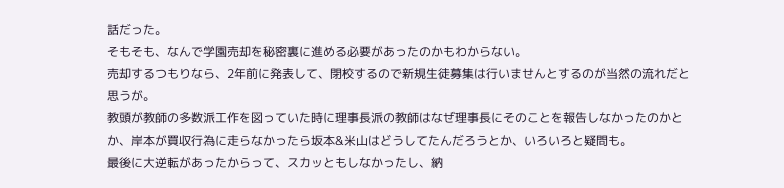話だった。
そもそも、なんで学園売却を秘密裏に進める必要があったのかもわからない。
売却するつもりなら、2年前に発表して、閉校するので新規生徒募集は行いませんとするのが当然の流れだと思うが。
教頭が教師の多数派工作を図っていた時に理事長派の教師はなぜ理事長にそのことを報告しなかったのかとか、岸本が買収行為に走らなかったら坂本&米山はどうしてたんだろうとか、いろいろと疑問も。
最後に大逆転があったからって、スカッともしなかったし、納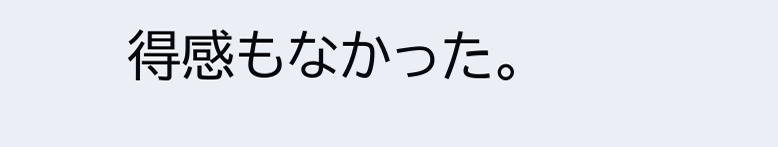得感もなかった。